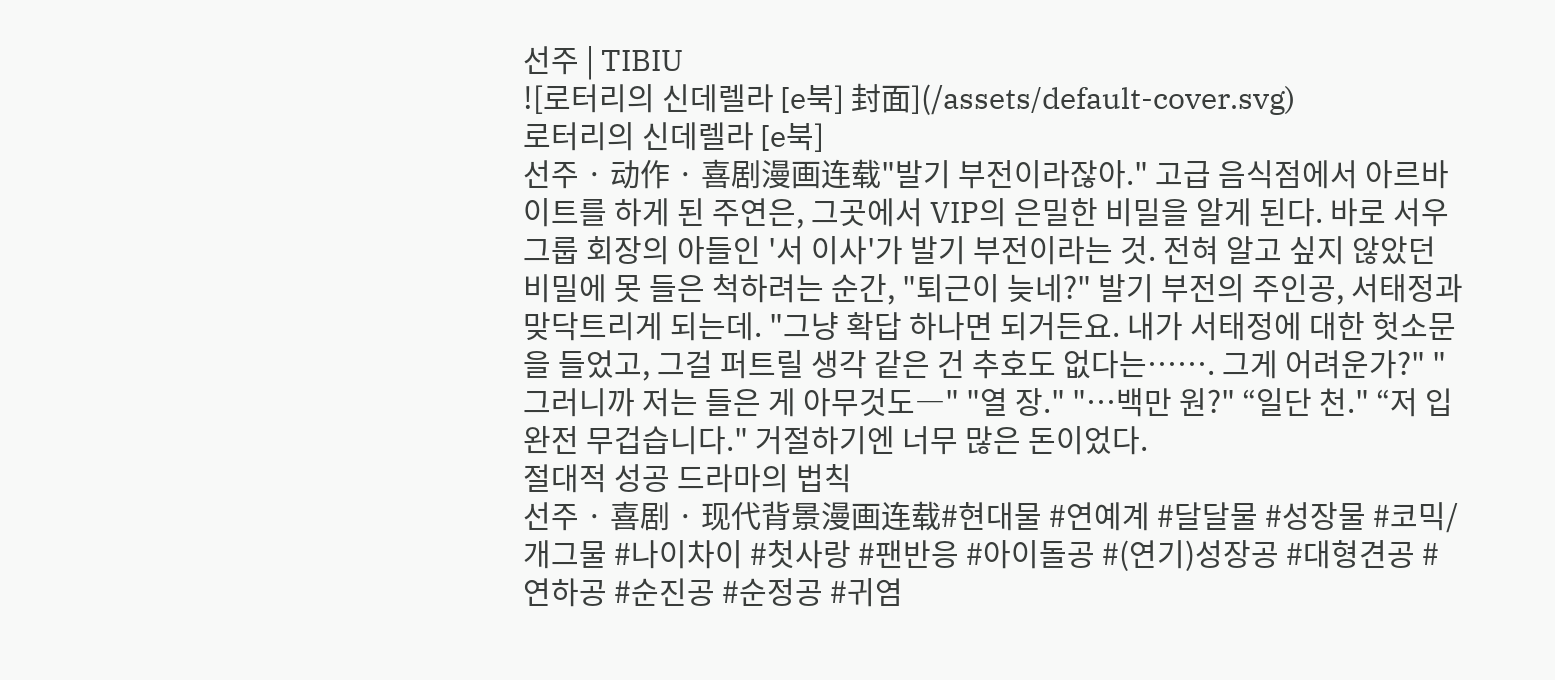선주 | TIBIU
![로터리의 신데렐라 [e북] 封面](/assets/default-cover.svg)
로터리의 신데렐라 [e북]
선주 · 动作 · 喜剧漫画连载"발기 부전이라잖아." 고급 음식점에서 아르바이트를 하게 된 주연은, 그곳에서 VIP의 은밀한 비밀을 알게 된다. 바로 서우 그룹 회장의 아들인 '서 이사'가 발기 부전이라는 것. 전혀 알고 싶지 않았던 비밀에 못 들은 척하려는 순간, "퇴근이 늦네?" 발기 부전의 주인공, 서태정과 맞닥트리게 되는데. "그냥 확답 하나면 되거든요. 내가 서태정에 대한 헛소문을 들었고, 그걸 퍼트릴 생각 같은 건 추호도 없다는……. 그게 어려운가?" "그러니까 저는 들은 게 아무것도―" "열 장." "…백만 원?" “일단 천." “저 입 완전 무겁습니다." 거절하기엔 너무 많은 돈이었다.
절대적 성공 드라마의 법칙
선주 · 喜剧 · 现代背景漫画连载#현대물 #연예계 #달달물 #성장물 #코믹/개그물 #나이차이 #첫사랑 #팬반응 #아이돌공 #(연기)성장공 #대형견공 #연하공 #순진공 #순정공 #귀염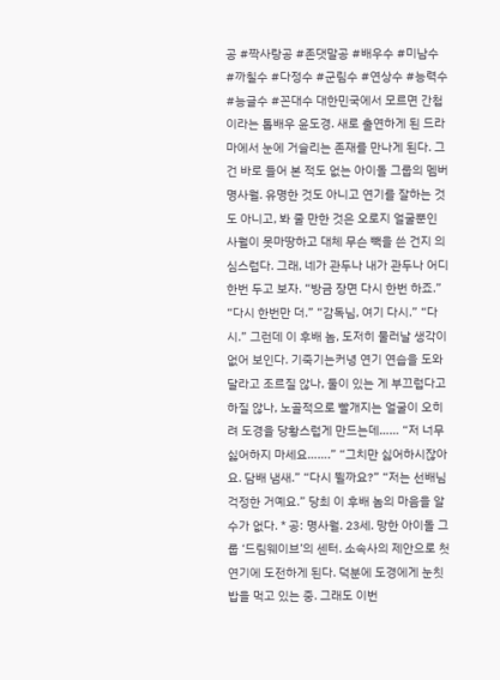공 #짝사랑공 #존댓말공 #배우수 #미남수 #까칠수 #다정수 #군림수 #연상수 #능력수 #능글수 #꼰대수 대한민국에서 모르면 간첩이라는 톱배우 윤도경. 새로 출연하게 된 드라마에서 눈에 거슬리는 존재를 만나게 된다. 그건 바로 들어 본 적도 없는 아이돌 그룹의 멤버 명사월. 유명한 것도 아니고 연기를 잘하는 것도 아니고, 봐 줄 만한 것은 오로지 얼굴뿐인 사월이 못마땅하고 대체 무슨 빽을 쓴 건지 의심스럽다. 그래, 네가 관두나 내가 관두나 어디 한번 두고 보자. “방금 장면 다시 한번 하죠.” “다시 한번만 더.” “감독님, 여기 다시.” “다시.” 그런데 이 후배 놈, 도저히 물러날 생각이 없어 보인다. 기죽기는커녕 연기 연습을 도와 달라고 조르질 않나, 둘이 있는 게 부끄럽다고 하질 않나, 노골적으로 빨개지는 얼굴이 오히려 도경을 당황스럽게 만드는데…… “저 너무 싫어하지 마세요…….” “그치만 싫어하시잖아요. 담배 냄새.” “다시 뛸까요?” “저는 선배님 걱정한 거예요.” 당최 이 후배 놈의 마음을 알 수가 없다. * 공: 명사월. 23세. 망한 아이돌 그룹 ‘드림웨이브’의 센터. 소속사의 제안으로 첫 연기에 도전하게 된다. 덕분에 도경에게 눈칫밥을 먹고 있는 중. 그래도 이번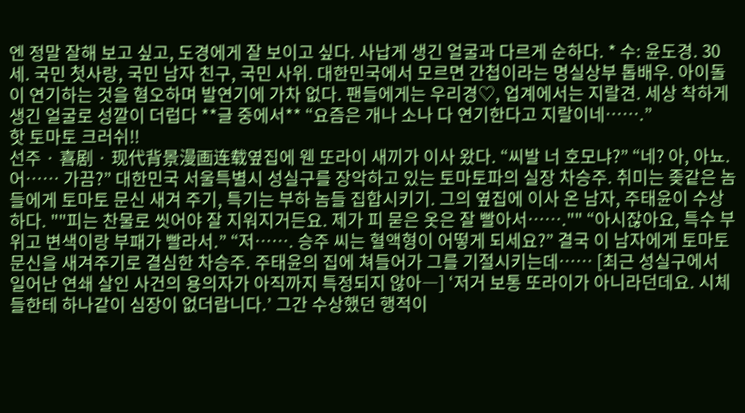엔 정말 잘해 보고 싶고, 도경에게 잘 보이고 싶다. 사납게 생긴 얼굴과 다르게 순하다. * 수: 윤도경. 30세. 국민 첫사랑, 국민 남자 친구, 국민 사위. 대한민국에서 모르면 간첩이라는 명실상부 톱배우. 아이돌이 연기하는 것을 혐오하며 발연기에 가차 없다. 팬들에게는 우리경♡, 업계에서는 지랄견. 세상 착하게 생긴 얼굴로 성깔이 더럽다 **글 중에서** “요즘은 개나 소나 다 연기한다고 지랄이네…….”
핫 토마토 크러쉬!!
선주 · 喜剧 · 现代背景漫画连载옆집에 웬 또라이 새끼가 이사 왔다. “씨발 너 호모냐?” “네? 아, 아뇨. 어…… 가끔?” 대한민국 서울특별시 성실구를 장악하고 있는 토마토파의 실장 차승주. 취미는 좆같은 놈들에게 토마토 문신 새겨 주기, 특기는 부하 놈들 집합시키기. 그의 옆집에 이사 온 남자, 주태윤이 수상하다. ""피는 찬물로 씻어야 잘 지워지거든요. 제가 피 묻은 옷은 잘 빨아서……."" “아시잖아요, 특수 부위고 변색이랑 부패가 빨라서.” “저……. 승주 씨는 혈액형이 어떻게 되세요?” 결국 이 남자에게 토마토 문신을 새겨주기로 결심한 차승주. 주태윤의 집에 쳐들어가 그를 기절시키는데…… [최근 성실구에서 일어난 연쇄 살인 사건의 용의자가 아직까지 특정되지 않아―] ‘저거 보통 또라이가 아니라던데요. 시체들한테 하나같이 심장이 없더랍니다.’ 그간 수상했던 행적이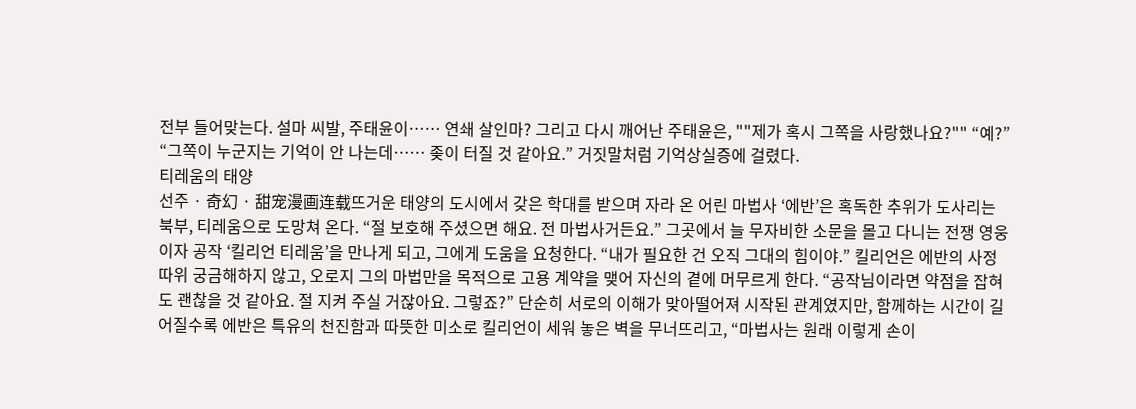전부 들어맞는다. 설마 씨발, 주태윤이…… 연쇄 살인마? 그리고 다시 깨어난 주태윤은, ""제가 혹시 그쪽을 사랑했나요?"" “예?” “그쪽이 누군지는 기억이 안 나는데…… 좆이 터질 것 같아요.” 거짓말처럼 기억상실증에 걸렸다.
티레움의 태양
선주 · 奇幻 · 甜宠漫画连载뜨거운 태양의 도시에서 갖은 학대를 받으며 자라 온 어린 마법사 ‘에반’은 혹독한 추위가 도사리는 북부, 티레움으로 도망쳐 온다. “절 보호해 주셨으면 해요. 전 마법사거든요.” 그곳에서 늘 무자비한 소문을 몰고 다니는 전쟁 영웅이자 공작 ‘킬리언 티레움’을 만나게 되고, 그에게 도움을 요청한다. “내가 필요한 건 오직 그대의 힘이야.” 킬리언은 에반의 사정 따위 궁금해하지 않고, 오로지 그의 마법만을 목적으로 고용 계약을 맺어 자신의 곁에 머무르게 한다. “공작님이라면 약점을 잡혀도 괜찮을 것 같아요. 절 지켜 주실 거잖아요. 그렇죠?” 단순히 서로의 이해가 맞아떨어져 시작된 관계였지만, 함께하는 시간이 길어질수록 에반은 특유의 천진함과 따뜻한 미소로 킬리언이 세워 놓은 벽을 무너뜨리고, “마법사는 원래 이렇게 손이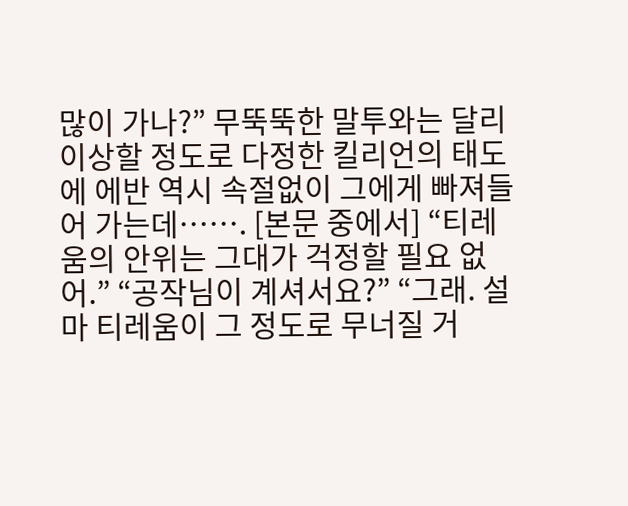많이 가나?” 무뚝뚝한 말투와는 달리 이상할 정도로 다정한 킬리언의 태도에 에반 역시 속절없이 그에게 빠져들어 가는데……. [본문 중에서] “티레움의 안위는 그대가 걱정할 필요 없어.” “공작님이 계셔서요?” “그래. 설마 티레움이 그 정도로 무너질 거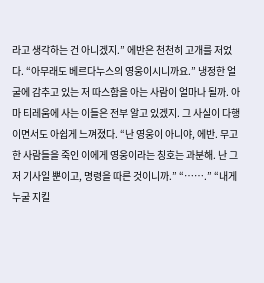라고 생각하는 건 아니겠지.” 에반은 천천히 고개를 저었다. “아무래도 베르다누스의 영웅이시니까요.” 냉정한 얼굴에 감추고 있는 저 따스함을 아는 사람이 얼마나 될까. 아마 티레움에 사는 이들은 전부 알고 있겠지. 그 사실이 다행이면서도 아쉽게 느껴졌다. “난 영웅이 아니야, 에반. 무고한 사람들을 죽인 이에게 영웅이라는 칭호는 과분해. 난 그저 기사일 뿐이고, 명령을 따른 것이니까.” “…….” “내게 누굴 지킬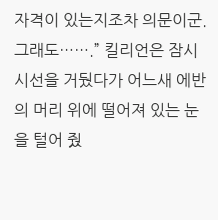자격이 있는지조차 의문이군. 그래도…….” 킬리언은 잠시 시선을 거뒀다가 어느새 에반의 머리 위에 떨어져 있는 눈을 털어 줬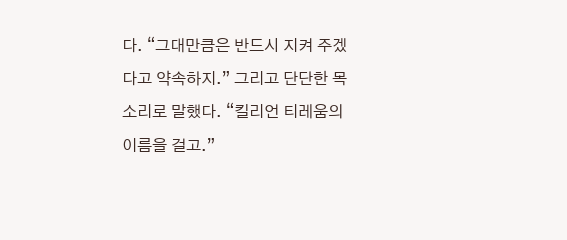다. “그대만큼은 반드시 지켜 주겠다고 약속하지.” 그리고 단단한 목소리로 말했다. “킬리언 티레움의 이름을 걸고.”